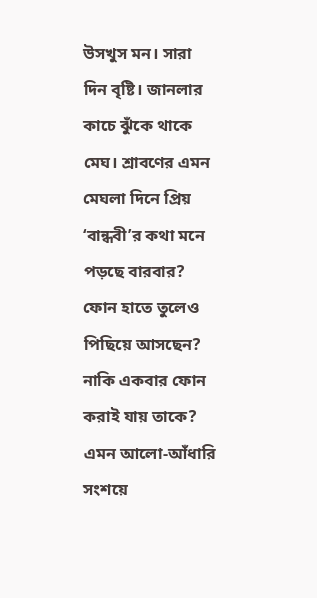উসখুস মন। সারা দিন বৃষ্টি। জানলার কাচে ঝুঁকে থাকে মেঘ। শ্রাবণের এমন মেঘলা দিনে প্রিয় ‘বান্ধবী’র কথা মনে পড়ছে বারবার? ফোন হাতে তুলেও পিছিয়ে আসছেন? নাকি একবার ফোন করাই যায় তাকে? এমন আলো-আঁধারি সংশয়ে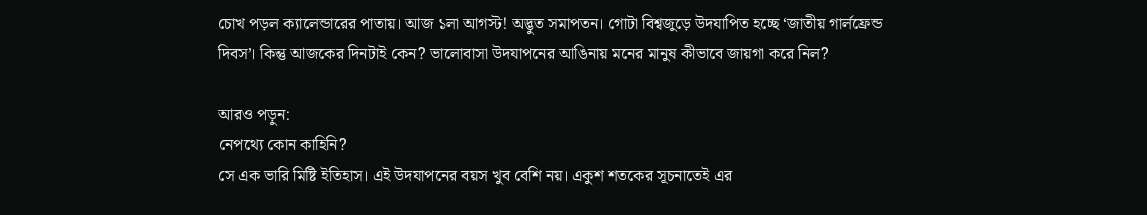চোখ পড়ল ক্যালেন্ডারের পাতায়। আজ ১লা আগস্ট! অদ্ভুত সমাপতন। গোটা বিশ্বজুড়ে উদযাপিত হচ্ছে ‘জাতীয় গার্লফ্রেন্ড দিবস’। কিন্তু আজকের দিনটাই কেন? ভালোবাসা উদযাপনের আঙিনায় মনের মানুষ কীভাবে জায়গা করে নিল?

আরও পড়ুন:
নেপথ্যে কোন কাহিনি?
সে এক ভারি মিষ্টি ইতিহাস। এই উদযাপনের বয়স খুব বেশি নয়। একুশ শতকের সূচনাতেই এর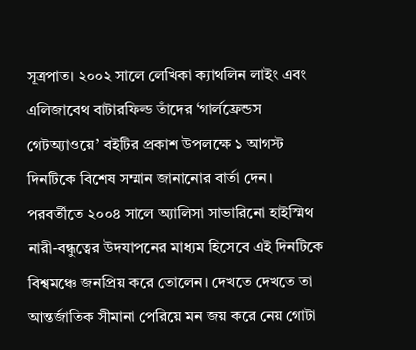সূত্রপাত। ২০০২ সালে লেখিকা ক্যাথলিন লাইং এবং এলিজাবেথ বাটারফিল্ড তাঁদের ‘গার্লফ্রেন্ডস গেটঅ্যাওয়ে’ বইটির প্রকাশ উপলক্ষে ১ আগস্ট দিনটিকে বিশেষ সম্মান জানানোর বার্তা দেন। পরবর্তীতে ২০০৪ সালে অ্যালিসা সাভারিনো হাইস্মিথ নারী-বন্ধুত্বের উদযাপনের মাধ্যম হিসেবে এই দিনটিকে বিশ্বমঞ্চে জনপ্রিয় করে তোলেন। দেখতে দেখতে তা আন্তর্জাতিক সীমানা পেরিয়ে মন জয় করে নেয় গোটা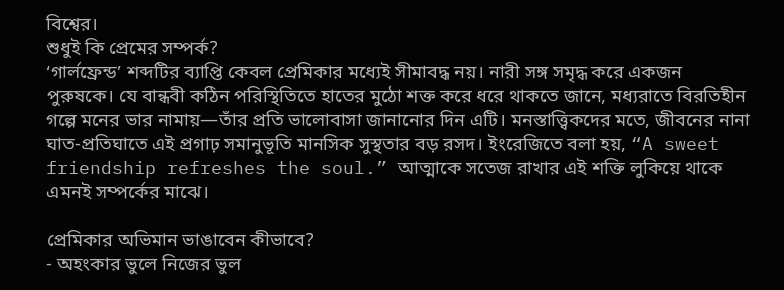বিশ্বের।
শুধুই কি প্রেমের সম্পর্ক?
‘গার্লফ্রেন্ড’ শব্দটির ব্যাপ্তি কেবল প্রেমিকার মধ্যেই সীমাবদ্ধ নয়। নারী সঙ্গ সমৃদ্ধ করে একজন পুরুষকে। যে বান্ধবী কঠিন পরিস্থিতিতে হাতের মুঠো শক্ত করে ধরে থাকতে জানে, মধ্যরাতে বিরতিহীন গল্পে মনের ভার নামায়—তাঁর প্রতি ভালোবাসা জানানোর দিন এটি। মনস্তাত্ত্বিকদের মতে, জীবনের নানা ঘাত-প্রতিঘাতে এই প্রগাঢ় সমানুভূতি মানসিক সুস্থতার বড় রসদ। ইংরেজিতে বলা হয়, “A sweet friendship refreshes the soul.” আত্মাকে সতেজ রাখার এই শক্তি লুকিয়ে থাকে এমনই সম্পর্কের মাঝে।

প্রেমিকার অভিমান ভাঙাবেন কীভাবে?
- অহংকার ভুলে নিজের ভুল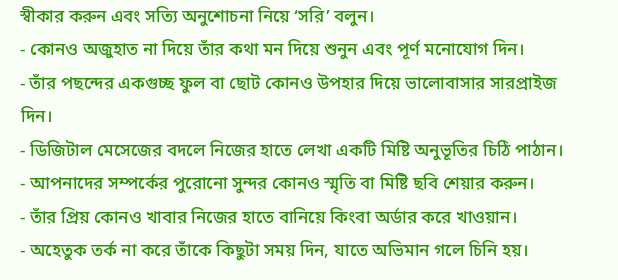স্বীকার করুন এবং সত্যি অনুশোচনা নিয়ে ‘সরি’ বলুন।
- কোনও অজুহাত না দিয়ে তাঁর কথা মন দিয়ে শুনুন এবং পূর্ণ মনোযোগ দিন।
- তাঁর পছন্দের একগুচ্ছ ফুল বা ছোট কোনও উপহার দিয়ে ভালোবাসার সারপ্রাইজ দিন।
- ডিজিটাল মেসেজের বদলে নিজের হাতে লেখা একটি মিষ্টি অনুভূতির চিঠি পাঠান।
- আপনাদের সম্পর্কের পুরোনো সুন্দর কোনও স্মৃতি বা মিষ্টি ছবি শেয়ার করুন।
- তাঁর প্রিয় কোনও খাবার নিজের হাতে বানিয়ে কিংবা অর্ডার করে খাওয়ান।
- অহেতুক তর্ক না করে তাঁকে কিছুটা সময় দিন, যাতে অভিমান গলে চিনি হয়।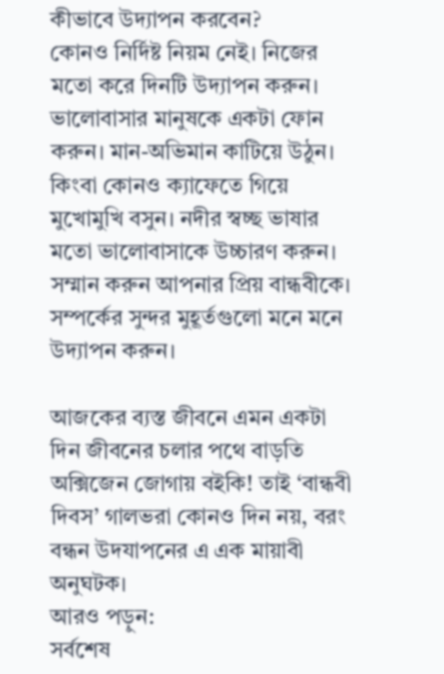কীভাবে উদ্যাপন করবেন?
কোনও নির্দিষ্ট নিয়ম নেই। নিজের মতো করে দিনটি উদ্যাপন করুন। ভালোবাসার মানুষকে একটা ফোন করুন। মান-অভিমান কাটিয়ে উঠুন। কিংবা কোনও ক্যাফেতে গিয়ে মুখোমুখি বসুন। নদীর স্বচ্ছ ভাষার মতো ভালোবাসাকে উচ্চারণ করুন। সম্মান করুন আপনার প্রিয় বান্ধবীকে। সম্পর্কের সুন্দর মুহূর্তগুলো মনে মনে উদ্যাপন করুন।

আজকের ব্যস্ত জীবনে এমন একটা দিন জীবনের চলার পথে বাড়তি অক্সিজেন জোগায় বইকি! তাই ‘বান্ধবী দিবস’ গালভরা কোনও দিন নয়, বরং বন্ধন উদযাপনের এ এক মায়াবী অনুঘটক।
আরও পড়ুন:
সর্বশেষ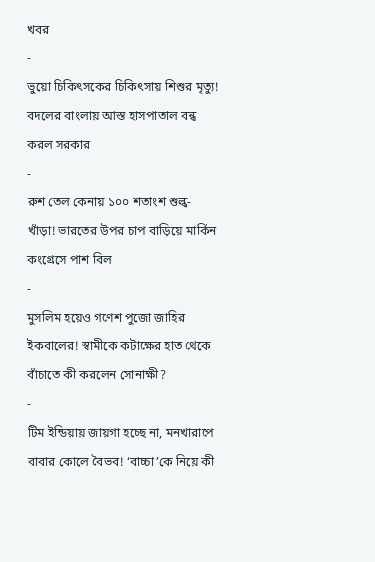খবর
-
ভুয়ো চিকিৎসকের চিকিৎসায় শিশুর মৃত্যু! বদলের বাংলায় আস্ত হাসপাতাল বন্ধ করল সরকার
-
রুশ তেল কেনায় ১০০ শতাংশ শুল্ক-খাঁড়া! ভারতের উপর চাপ বাড়িয়ে মার্কিন কংগ্রেসে পাশ বিল
-
মুসলিম হয়েও গণেশ পুজো জাহির ইকবালের! স্বামীকে কটাক্ষের হাত থেকে বাঁচাতে কী করলেন সোনাক্ষী?
-
টিম ইন্ডিয়ায় জায়গা হচ্ছে না, মনখারাপে বাবার কোলে বৈভব! ‘বাচ্চা’কে নিয়ে কী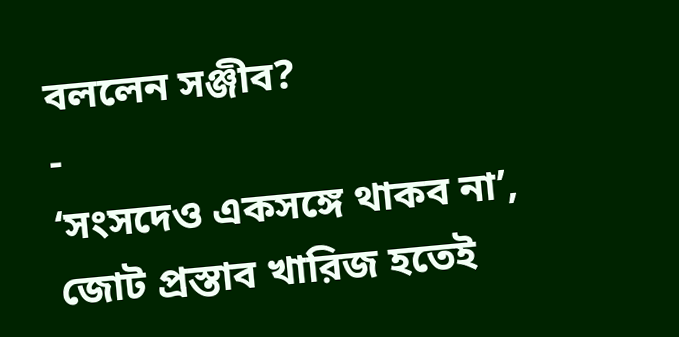বললেন সঞ্জীব?
-
‘সংসদেও একসঙ্গে থাকব না’, জোট প্রস্তাব খারিজ হতেই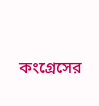কংগ্রেসের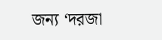জন্য ‘দরজা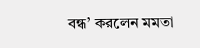বন্ধ’ করলেন মমতা